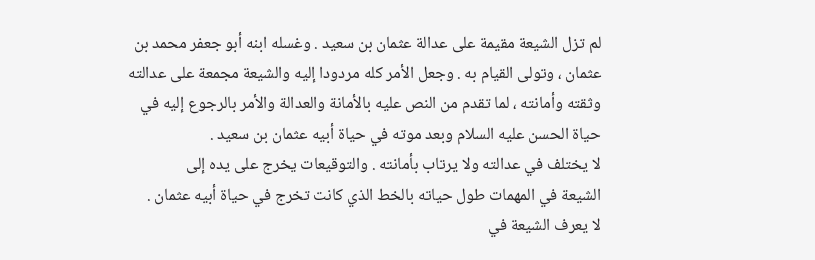لم تزل الشيعة مقيمة على عدالة عثمان بن سعيد . وغسله ابنه أبو جعفر محمد بن
عثمان ، وتولى القيام به . وجعل الأمر كله مردودا إليه والشيعة مجمعة على عدالته
وثقته وأمانته ، لما تقدم من النص عليه بالأمانة والعدالة والأمر بالرجوع إليه في
حياة الحسن عليه السلام وبعد موته في حياة أبيه عثمان بن سعيد .
لا يختلف في عدالته ولا يرتاب بأمانته . والتوقيعات يخرج على يده إلى
الشيعة في المهمات طول حياته بالخط الذي كانت تخرج في حياة أبيه عثمان .
لا يعرف الشيعة في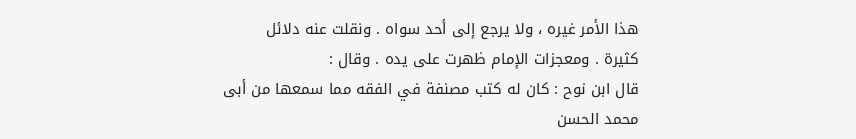هذا الأمر غيره ، ولا يرجع إلى أحد سواه . ونقلت عنه دلائل
كثيرة . ومعجزات الإمام ظهرت على يده . وقال :
قال ابن نوح : كان له كتب مصنفة في الفقه مما سمعها من أبى محمد الحسن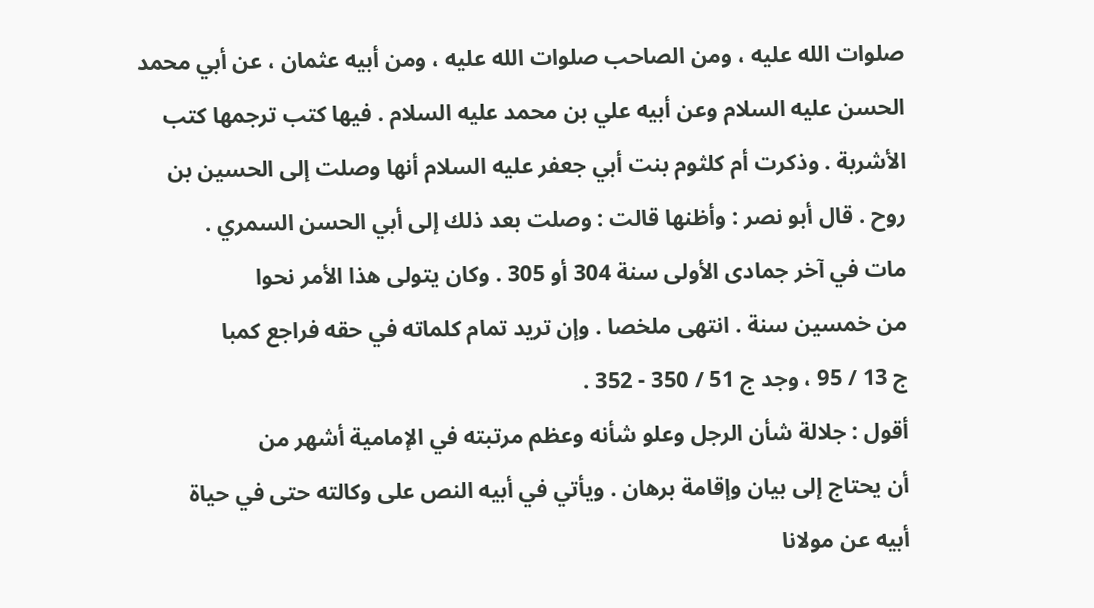صلوات الله عليه ، ومن الصاحب صلوات الله عليه ، ومن أبيه عثمان ، عن أبي محمد
الحسن عليه السلام وعن أبيه علي بن محمد عليه السلام . فيها كتب ترجمها كتب
الأشربة . وذكرت أم كلثوم بنت أبي جعفر عليه السلام أنها وصلت إلى الحسين بن
روح . قال أبو نصر : وأظنها قالت : وصلت بعد ذلك إلى أبي الحسن السمري .
مات في آخر جمادى الأولى سنة 304 أو 305 . وكان يتولى هذا الأمر نحوا
من خمسين سنة . انتهى ملخصا . وإن تريد تمام كلماته في حقه فراجع كمبا
ج 13 / 95 ، وجد ج 51 / 350 - 352 .
أقول : جلالة شأن الرجل وعلو شأنه وعظم مرتبته في الإمامية أشهر من
أن يحتاج إلى بيان وإقامة برهان . ويأتي في أبيه النص على وكالته حتى في حياة
أبيه عن مولانا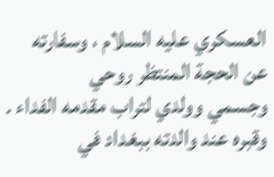العسكري عليه السلام ، وسفارته عن الحجة المنتظر روحي
وجسمي وولدي لتراب مقدمه الفداء .
وقبره عند والدته ببغداد في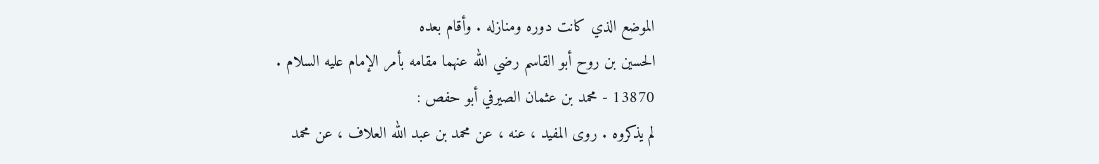الموضع الذي كانت دوره ومنازله . وأقام بعده
الحسين بن روح أبو القاسم رضي الله عنهما مقامه بأمر الإمام عليه السلام .
13870 - محمد بن عثمان الصيرفي أبو حفص :
لم يذكروه . روى المفيد ، عنه ، عن محمد بن عبد الله العلاف ، عن محمد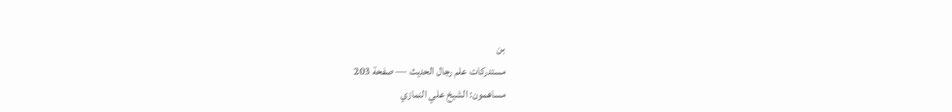بن
مستدركات علم رجال الحديث — صفحة 203
مساهمون: الشيخ علي النمازي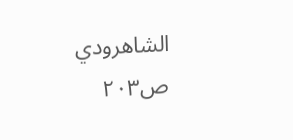الشاهرودي
ص٢٠٣